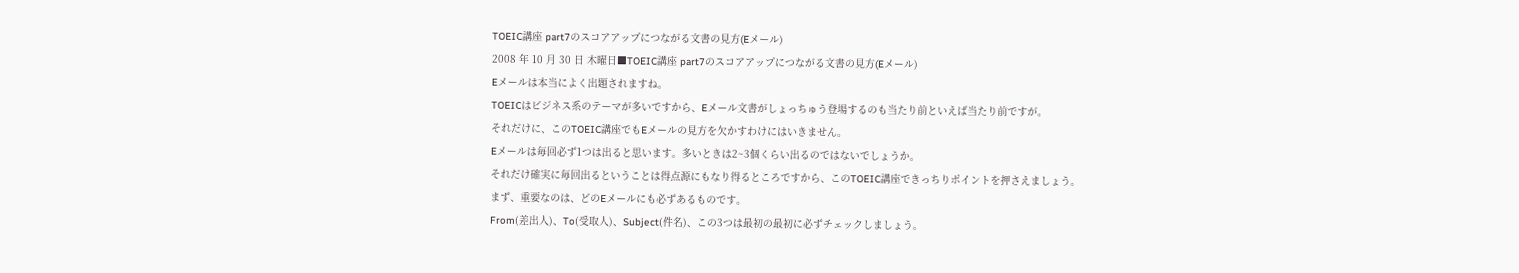TOEIC講座 part7のスコアアップにつながる文書の見方(Eメール)
2008 年 10 月 30 日 木曜日■TOEIC講座 part7のスコアアップにつながる文書の見方(Eメール)
Eメールは本当によく出題されますね。
TOEICはビジネス系のテーマが多いですから、Eメール文書がしょっちゅう登場するのも当たり前といえば当たり前ですが。
それだけに、このTOEIC講座でもEメールの見方を欠かすわけにはいきません。
Eメールは毎回必ず1つは出ると思います。多いときは2~3個くらい出るのではないでしょうか。
それだけ確実に毎回出るということは得点源にもなり得るところですから、このTOEIC講座できっちりポイントを押さえましょう。
まず、重要なのは、どのEメールにも必ずあるものです。
From(差出人)、To(受取人)、Subject(件名)、この3つは最初の最初に必ずチェックしましょう。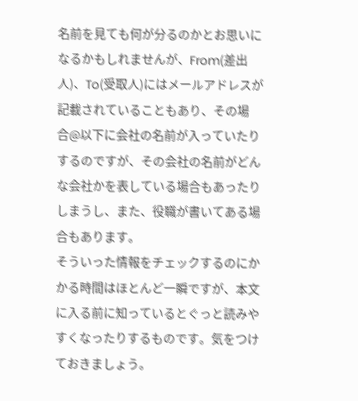名前を見ても何が分るのかとお思いになるかもしれませんが、From(差出人)、To(受取人)にはメールアドレスが記載されていることもあり、その場合@以下に会社の名前が入っていたりするのですが、その会社の名前がどんな会社かを表している場合もあったりしまうし、また、役職が書いてある場合もあります。
そういった情報をチェックするのにかかる時間はほとんど一瞬ですが、本文に入る前に知っているとぐっと読みやすくなったりするものです。気をつけておきましょう。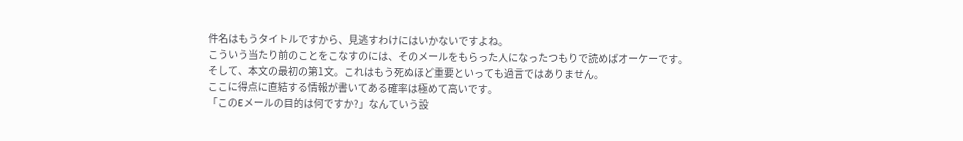件名はもうタイトルですから、見逃すわけにはいかないですよね。
こういう当たり前のことをこなすのには、そのメールをもらった人になったつもりで読めばオーケーです。
そして、本文の最初の第1文。これはもう死ぬほど重要といっても過言ではありません。
ここに得点に直結する情報が書いてある確率は極めて高いです。
「このEメールの目的は何ですか?」なんていう設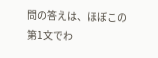問の答えは、ほぼこの第1文でわ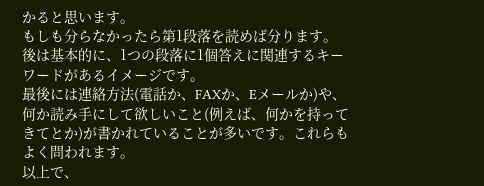かると思います。
もしも分らなかったら第1段落を読めば分ります。
後は基本的に、1つの段落に1個答えに関連するキーワードがあるイメージです。
最後には連絡方法(電話か、FAXか、Eメールか)や、何か読み手にして欲しいこと(例えば、何かを持ってきてとか)が書かれていることが多いです。これらもよく問われます。
以上で、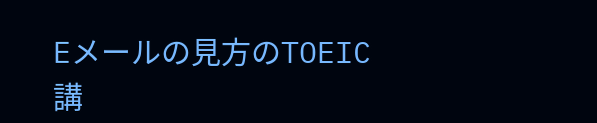Eメールの見方のTOEIC講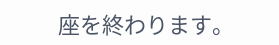座を終わります。